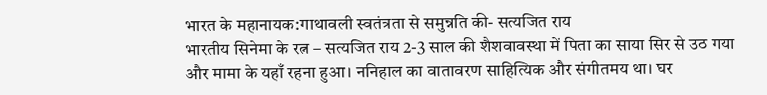भारत के महानायक:गाथावली स्वतंत्रता से समुन्नति की- सत्यजित राय
भारतीय सिनेमा के रत्न – सत्यजित राय 2-3 साल की शैशवावस्था में पिता का साया सिर से उठ गया और मामा के यहाँ रहना हुआ। ननिहाल का वातावरण साहित्यिक और संगीतमय था। घर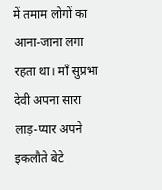में तमाम लोगों का आना-जाना लगा रहता था। माँ सुप्रभा देवी अपना सारा लाड़-प्यार अपने इकलौते बेटे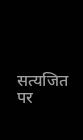सत्यजित पर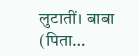लुटातीं। बाबा (पिता…